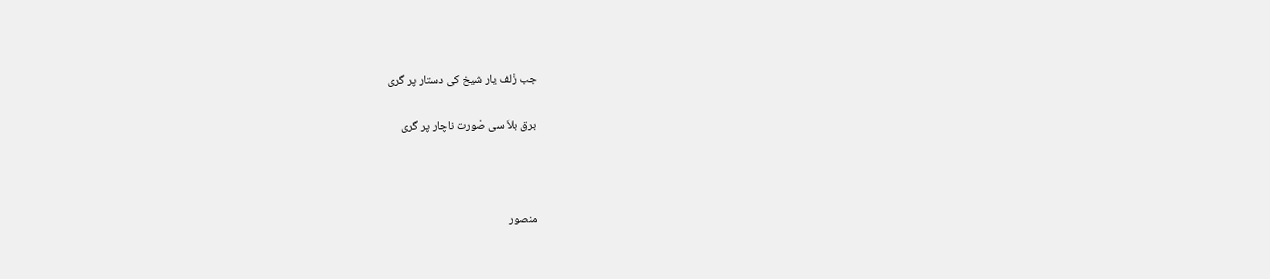جب زْلف یار شیخ کی دستار پر گری

برق بلاَ سی صْورت ناچار پر گری



منصور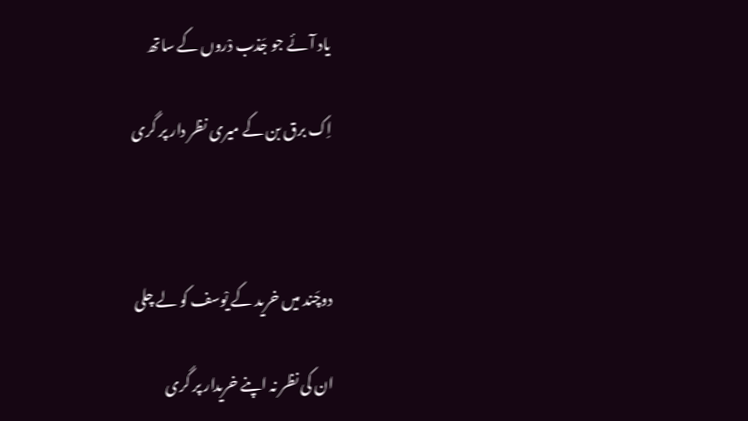یاد آئے جو جَذب دْروں کے ساتھ

اِک برق بن کے میری نظر دار پر گری



دوچَند میں خرید کے یْوسف کو لے چلی

ان کی نظر نہ اپنے خریدار پر گری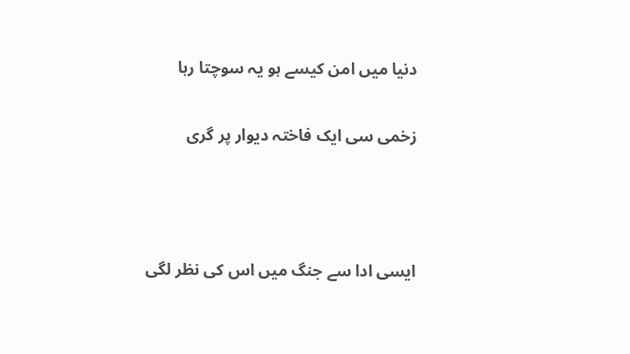دنیا میں امن کیسے ہو یہ سوچتا رہا

زخمی سی ایک فاختہ دیوار پر گری



ایسی ادا سے جنگ میں اس کی نظر لگی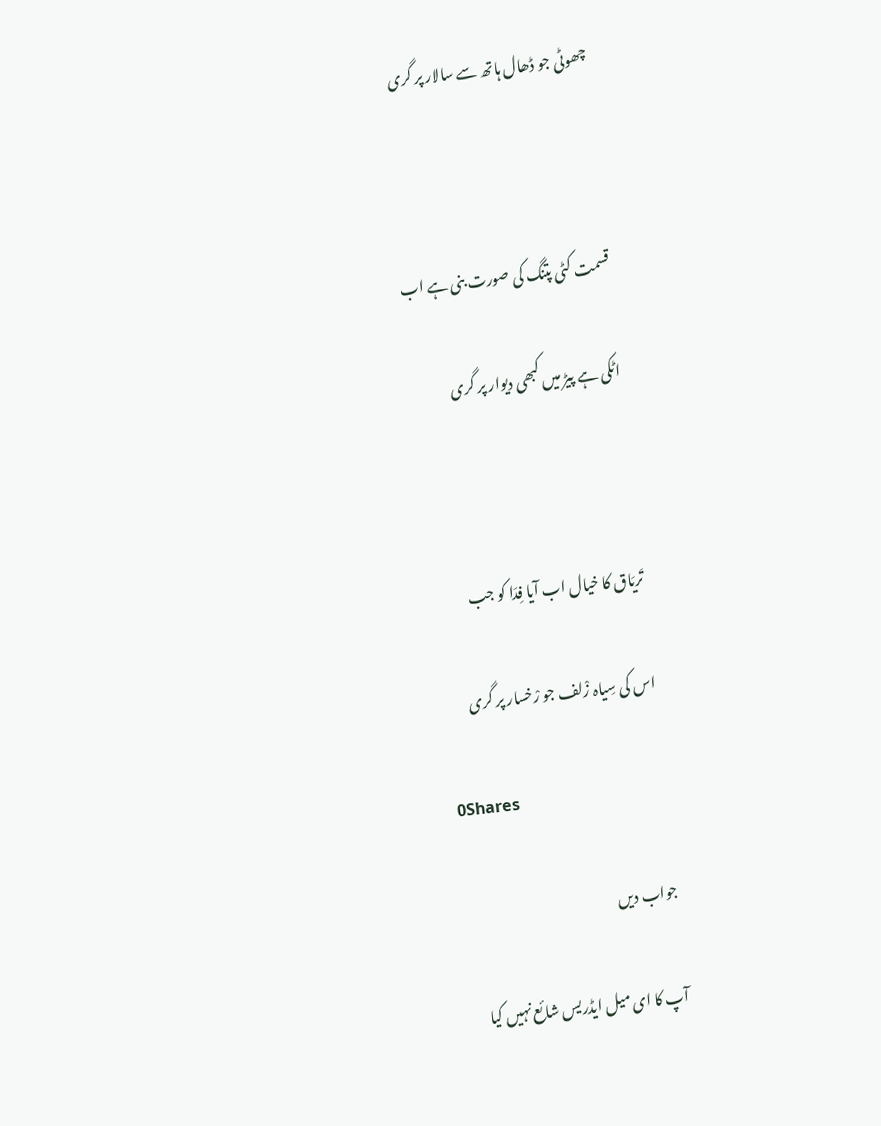چھوٹی جو ڈھال ہاتھ سے سالار پر گری



قسمت کٹی پتنگ کی صورت بنی ہے اب

اٹکی ہے پیڑ میں کبھی دیوار پر گری



تَریَاق کا خیال اب آیا فِدَا کو جب

اس کی سِیاہ زْلف جو رْخسار پر گری

0Shares

جواب دیں

آپ کا ای میل ایڈریس شائع نہیں کیا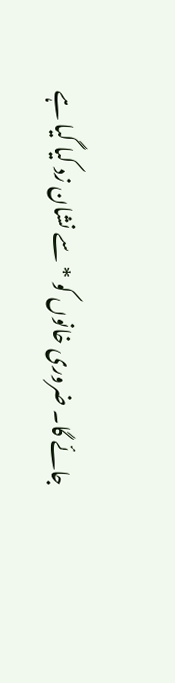جائے گا۔ ضروری خانوں کو * سے نشان زد کیا گیا ہے